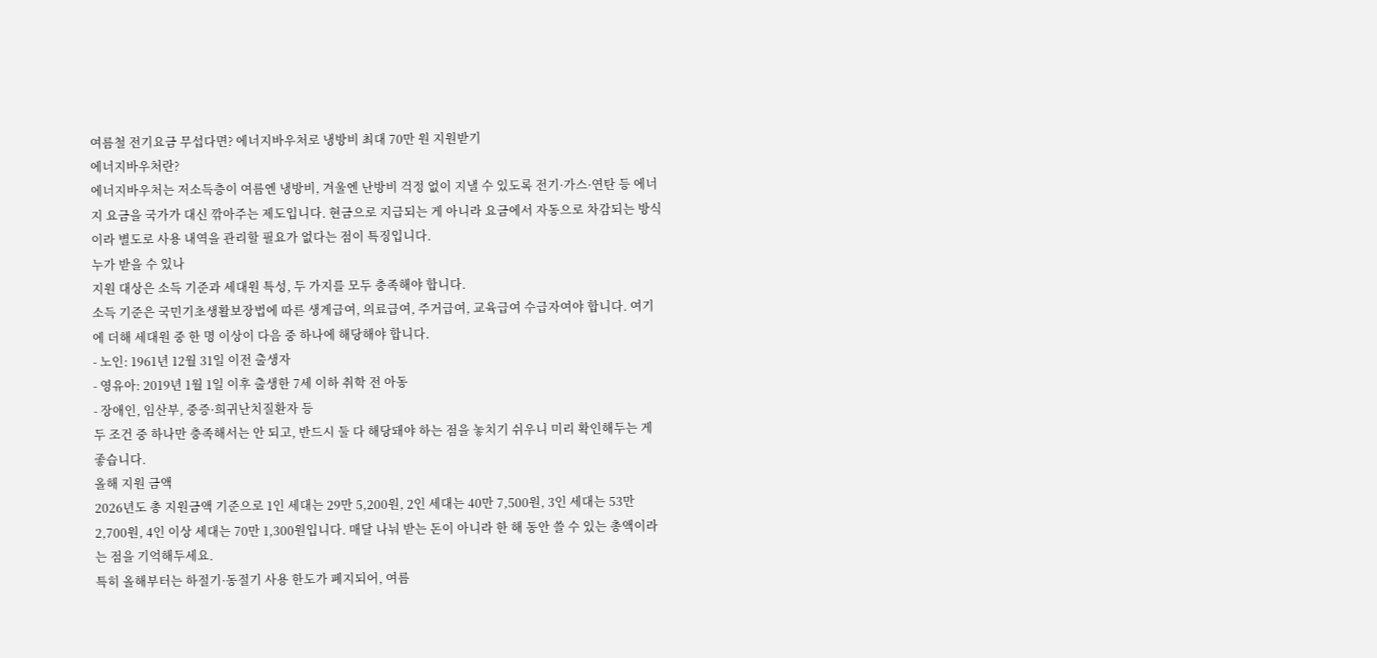여름철 전기요금 무섭다면? 에너지바우처로 냉방비 최대 70만 원 지원받기
에너지바우처란?
에너지바우처는 저소득층이 여름엔 냉방비, 겨울엔 난방비 걱정 없이 지낼 수 있도록 전기·가스·연탄 등 에너지 요금을 국가가 대신 깎아주는 제도입니다. 현금으로 지급되는 게 아니라 요금에서 자동으로 차감되는 방식이라 별도로 사용 내역을 관리할 필요가 없다는 점이 특징입니다.
누가 받을 수 있나
지원 대상은 소득 기준과 세대원 특성, 두 가지를 모두 충족해야 합니다.
소득 기준은 국민기초생활보장법에 따른 생계급여, 의료급여, 주거급여, 교육급여 수급자여야 합니다. 여기에 더해 세대원 중 한 명 이상이 다음 중 하나에 해당해야 합니다.
- 노인: 1961년 12월 31일 이전 출생자
- 영유아: 2019년 1월 1일 이후 출생한 7세 이하 취학 전 아동
- 장애인, 임산부, 중증·희귀난치질환자 등
두 조건 중 하나만 충족해서는 안 되고, 반드시 둘 다 해당돼야 하는 점을 놓치기 쉬우니 미리 확인해두는 게 좋습니다.
올해 지원 금액
2026년도 총 지원금액 기준으로 1인 세대는 29만 5,200원, 2인 세대는 40만 7,500원, 3인 세대는 53만 2,700원, 4인 이상 세대는 70만 1,300원입니다. 매달 나눠 받는 돈이 아니라 한 해 동안 쓸 수 있는 총액이라는 점을 기억해두세요.
특히 올해부터는 하절기·동절기 사용 한도가 폐지되어, 여름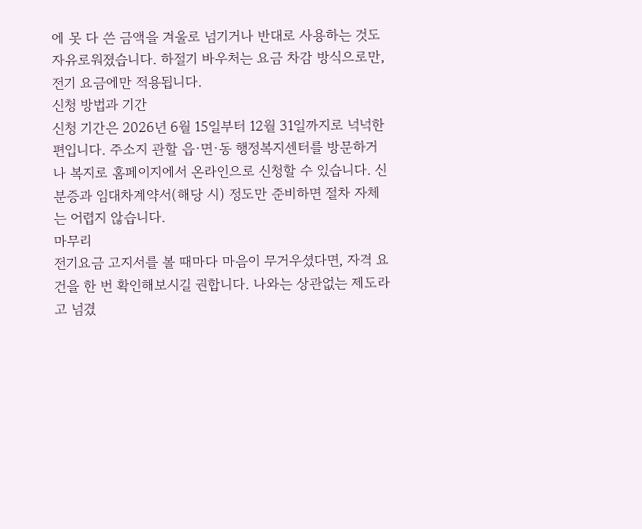에 못 다 쓴 금액을 겨울로 넘기거나 반대로 사용하는 것도 자유로워졌습니다. 하절기 바우처는 요금 차감 방식으로만, 전기 요금에만 적용됩니다.
신청 방법과 기간
신청 기간은 2026년 6월 15일부터 12월 31일까지로 넉넉한 편입니다. 주소지 관할 읍·면·동 행정복지센터를 방문하거나 복지로 홈페이지에서 온라인으로 신청할 수 있습니다. 신분증과 임대차계약서(해당 시) 정도만 준비하면 절차 자체는 어렵지 않습니다.
마무리
전기요금 고지서를 볼 때마다 마음이 무거우셨다면, 자격 요건을 한 번 확인해보시길 권합니다. 나와는 상관없는 제도라고 넘겼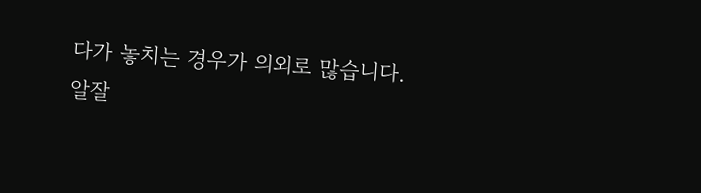다가 놓치는 경우가 의외로 많습니다.
알잘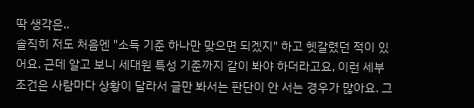딱 생각은..
솔직히 저도 처음엔 "소득 기준 하나만 맞으면 되겠지" 하고 헷갈렸던 적이 있어요. 근데 알고 보니 세대원 특성 기준까지 같이 봐야 하더라고요, 이런 세부 조건은 사람마다 상황이 달라서 글만 봐서는 판단이 안 서는 경우가 많아요. 그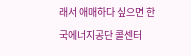래서 애매하다 싶으면 한국에너지공단 콜센터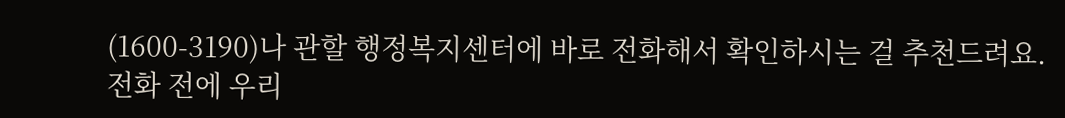(1600-3190)나 관할 행정복지센터에 바로 전화해서 확인하시는 걸 추천드려요. 전화 전에 우리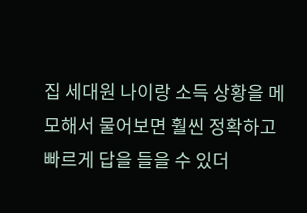집 세대원 나이랑 소득 상황을 메모해서 물어보면 훨씬 정확하고 빠르게 답을 들을 수 있더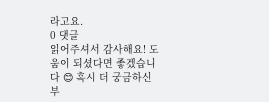라고요.
0 댓글
읽어주셔서 감사해요! 도움이 되셨다면 좋겠습니다 😊 혹시 더 궁금하신 부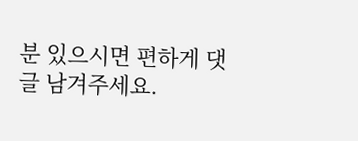분 있으시면 편하게 댓글 남겨주세요.